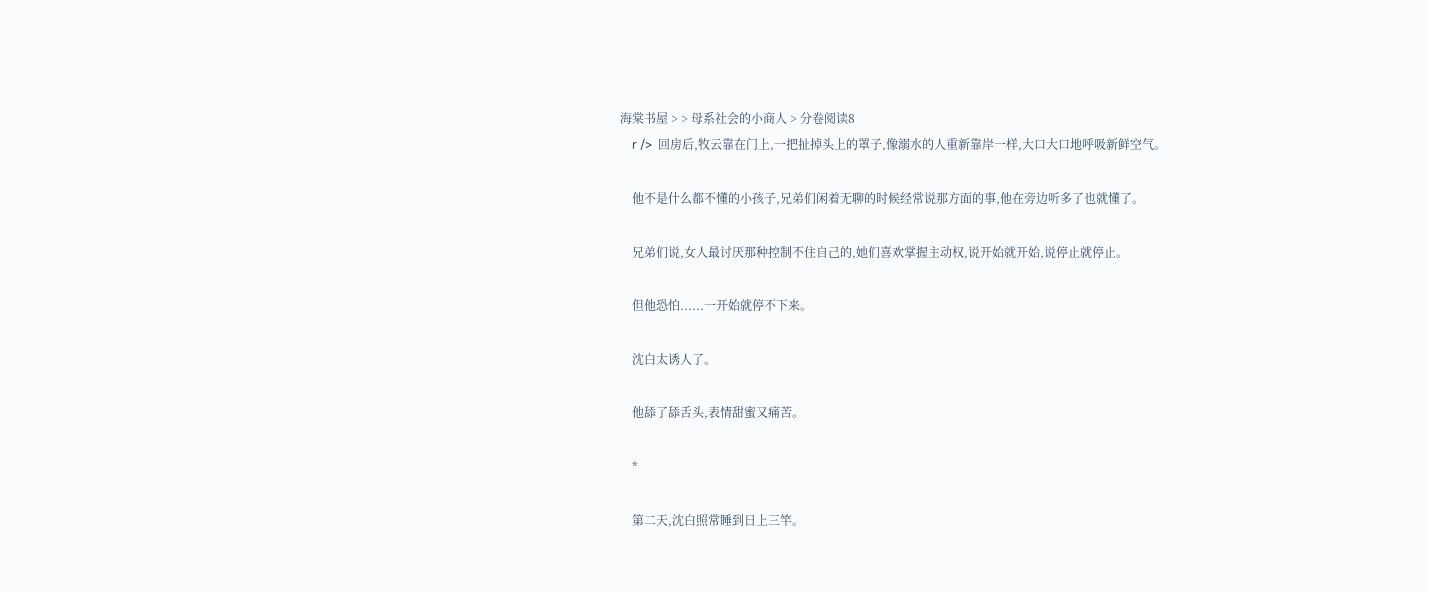海棠书屋 > > 母系社会的小商人 > 分卷阅读8
    r />  回房后,牧云靠在门上,一把扯掉头上的罩子,像溺水的人重新靠岸一样,大口大口地呼吸新鲜空气。

    他不是什么都不懂的小孩子,兄弟们闲着无聊的时候经常说那方面的事,他在旁边听多了也就懂了。

    兄弟们说,女人最讨厌那种控制不住自己的,她们喜欢掌握主动权,说开始就开始,说停止就停止。

    但他恐怕......一开始就停不下来。

    沈白太诱人了。

    他舔了舔舌头,表情甜蜜又痛苦。

    *

    第二天,沈白照常睡到日上三竿。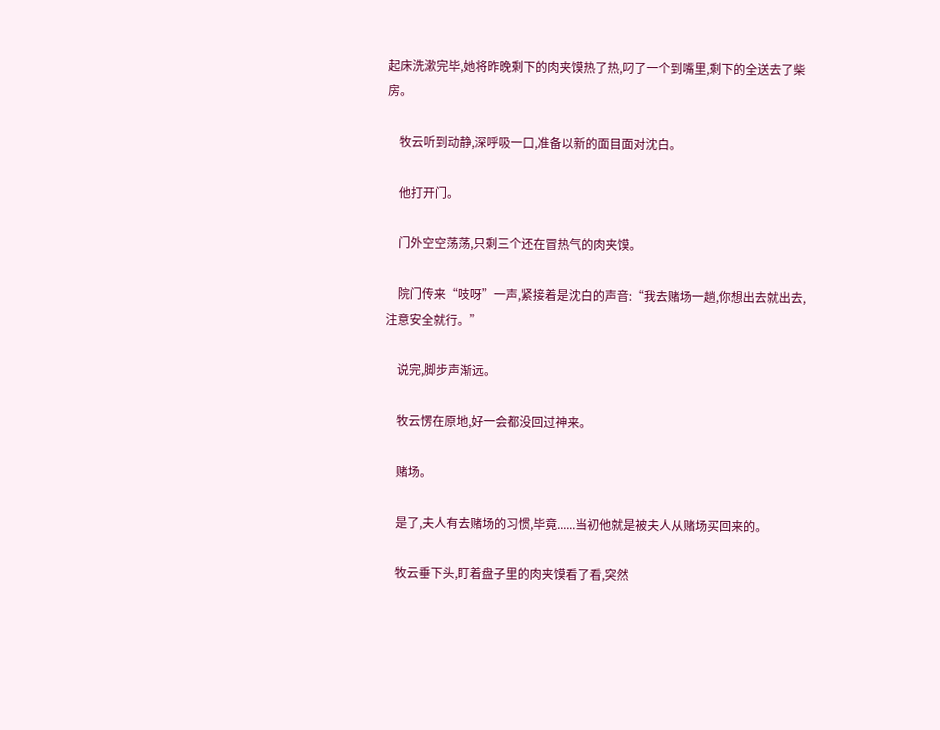起床洗漱完毕,她将昨晚剩下的肉夹馍热了热,叼了一个到嘴里,剩下的全送去了柴房。

    牧云听到动静,深呼吸一口,准备以新的面目面对沈白。

    他打开门。

    门外空空荡荡,只剩三个还在冒热气的肉夹馍。

    院门传来“吱呀”一声,紧接着是沈白的声音:“我去赌场一趟,你想出去就出去,注意安全就行。”

    说完,脚步声渐远。

    牧云愣在原地,好一会都没回过神来。

    赌场。

    是了,夫人有去赌场的习惯,毕竟......当初他就是被夫人从赌场买回来的。

    牧云垂下头,盯着盘子里的肉夹馍看了看,突然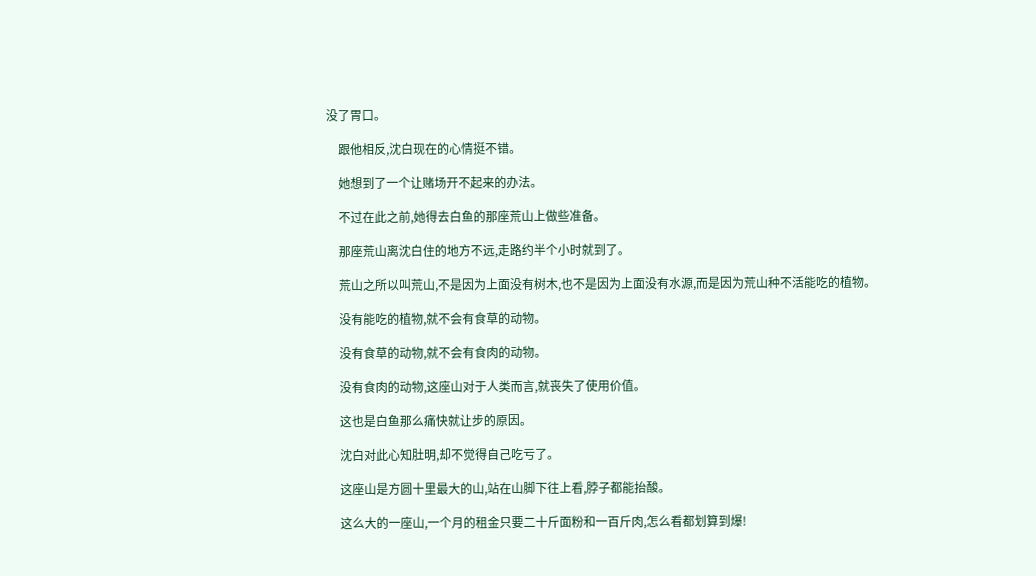没了胃口。

    跟他相反,沈白现在的心情挺不错。

    她想到了一个让赌场开不起来的办法。

    不过在此之前,她得去白鱼的那座荒山上做些准备。

    那座荒山离沈白住的地方不远,走路约半个小时就到了。

    荒山之所以叫荒山,不是因为上面没有树木,也不是因为上面没有水源,而是因为荒山种不活能吃的植物。

    没有能吃的植物,就不会有食草的动物。

    没有食草的动物,就不会有食肉的动物。

    没有食肉的动物,这座山对于人类而言,就丧失了使用价值。

    这也是白鱼那么痛快就让步的原因。

    沈白对此心知肚明,却不觉得自己吃亏了。

    这座山是方圆十里最大的山,站在山脚下往上看,脖子都能抬酸。

    这么大的一座山,一个月的租金只要二十斤面粉和一百斤肉,怎么看都划算到爆!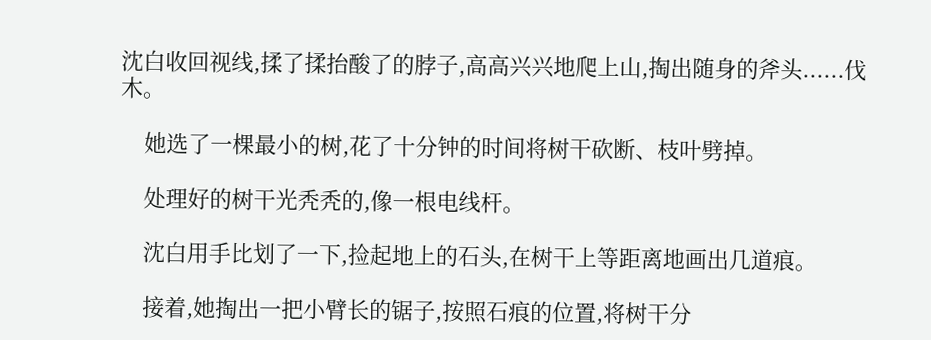沈白收回视线,揉了揉抬酸了的脖子,高高兴兴地爬上山,掏出随身的斧头......伐木。

    她选了一棵最小的树,花了十分钟的时间将树干砍断、枝叶劈掉。

    处理好的树干光秃秃的,像一根电线杆。

    沈白用手比划了一下,捡起地上的石头,在树干上等距离地画出几道痕。

    接着,她掏出一把小臂长的锯子,按照石痕的位置,将树干分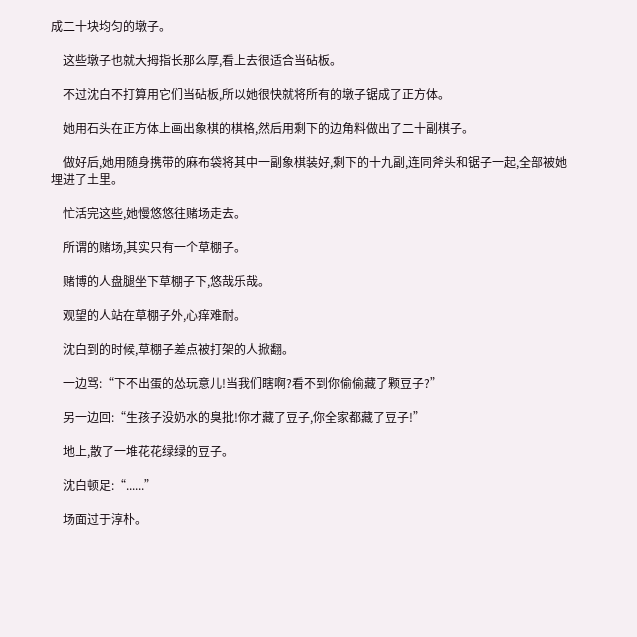成二十块均匀的墩子。

    这些墩子也就大拇指长那么厚,看上去很适合当砧板。

    不过沈白不打算用它们当砧板,所以她很快就将所有的墩子锯成了正方体。

    她用石头在正方体上画出象棋的棋格,然后用剩下的边角料做出了二十副棋子。

    做好后,她用随身携带的麻布袋将其中一副象棋装好,剩下的十九副,连同斧头和锯子一起,全部被她埋进了土里。

    忙活完这些,她慢悠悠往赌场走去。

    所谓的赌场,其实只有一个草棚子。

    赌博的人盘腿坐下草棚子下,悠哉乐哉。

    观望的人站在草棚子外,心痒难耐。

    沈白到的时候,草棚子差点被打架的人掀翻。

    一边骂:“下不出蛋的怂玩意儿!当我们瞎啊?看不到你偷偷藏了颗豆子?”

    另一边回:“生孩子没奶水的臭批!你才藏了豆子,你全家都藏了豆子!”

    地上,散了一堆花花绿绿的豆子。

    沈白顿足:“......”

    场面过于淳朴。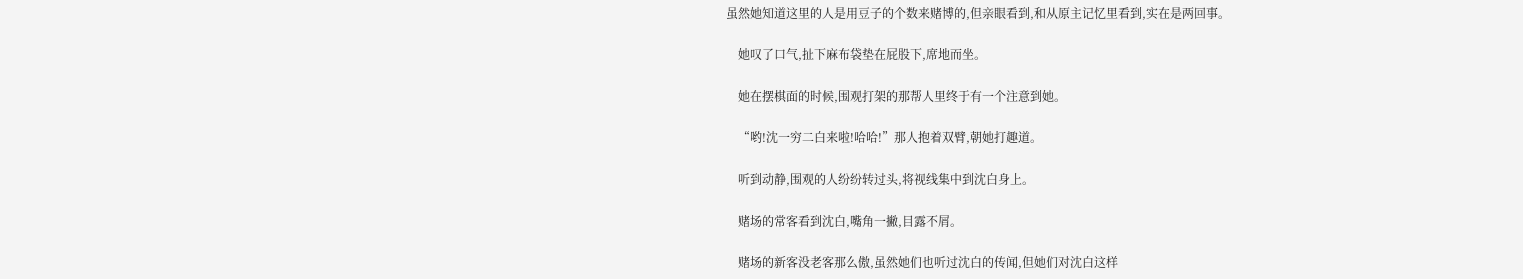虽然她知道这里的人是用豆子的个数来赌博的,但亲眼看到,和从原主记忆里看到,实在是两回事。

    她叹了口气,扯下麻布袋垫在屁股下,席地而坐。

    她在摆棋面的时候,围观打架的那帮人里终于有一个注意到她。

    “哟!沈一穷二白来啦!哈哈!”那人抱着双臂,朝她打趣道。

    听到动静,围观的人纷纷转过头,将视线集中到沈白身上。

    赌场的常客看到沈白,嘴角一撇,目露不屑。

    赌场的新客没老客那么傲,虽然她们也听过沈白的传闻,但她们对沈白这样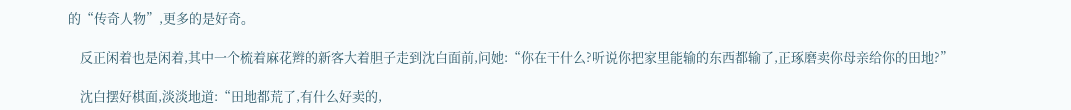的“传奇人物”,更多的是好奇。

    反正闲着也是闲着,其中一个梳着麻花辫的新客大着胆子走到沈白面前,问她:“你在干什么?听说你把家里能输的东西都输了,正琢磨卖你母亲给你的田地?”

    沈白摆好棋面,淡淡地道:“田地都荒了,有什么好卖的,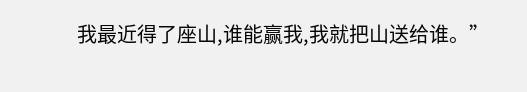我最近得了座山,谁能赢我,我就把山送给谁。”